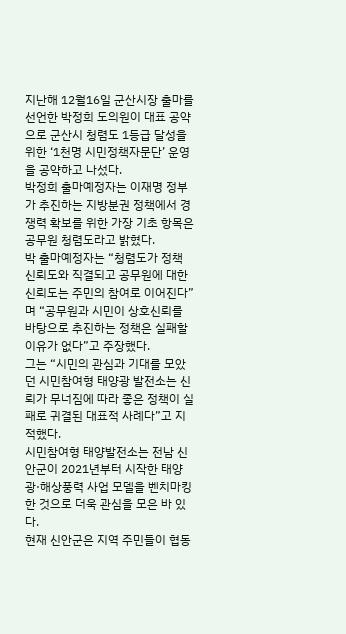지난해 12월16일 군산시장 출마를 선언한 박정희 도의원이 대표 공약으로 군산시 청렴도 1등급 달성을 위한 ‘1천명 시민정책자문단’ 운영을 공약하고 나섰다.
박정희 출마예정자는 이재명 정부가 추진하는 지방분권 정책에서 경쟁력 확보를 위한 가장 기초 항목은 공무원 청렴도라고 밝혔다.
박 출마예정자는 “청렴도가 정책 신뢰도와 직결되고 공무원에 대한 신뢰도는 주민의 참여로 이어진다”며 “공무원과 시민이 상호신뢰를 바탕으로 추진하는 정책은 실패할 이유가 없다”고 주장했다.
그는 “시민의 관심과 기대를 모았던 시민참여형 태양광 발전소는 신뢰가 무너짐에 따라 좋은 정책이 실패로 귀결된 대표적 사례다”고 지적했다.
시민참여형 태양발전소는 전남 신안군이 2021년부터 시작한 태양광·해상풍력 사업 모델을 벤치마킹한 것으로 더욱 관심을 모은 바 있다.
현재 신안군은 지역 주민들이 협동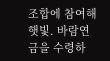조합에 참여해 햇빛. 바람연금을 수령하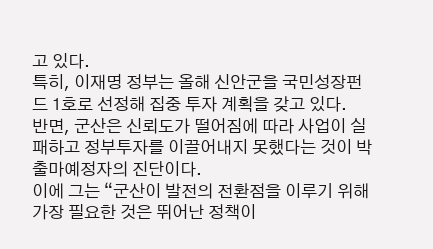고 있다.
특히, 이재명 정부는 올해 신안군을 국민성장펀드 1호로 선정해 집중 투자 계획을 갖고 있다.
반면, 군산은 신뢰도가 떨어짐에 따라 사업이 실패하고 정부투자를 이끌어내지 못했다는 것이 박 출마예정자의 진단이다.
이에 그는 “군산이 발전의 전환점을 이루기 위해 가장 필요한 것은 뛰어난 정책이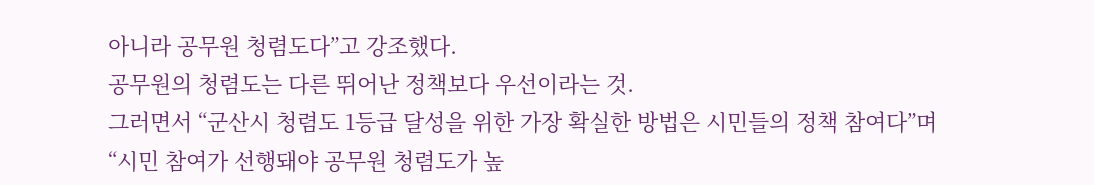아니라 공무원 청렴도다”고 강조했다.
공무원의 청렴도는 다른 뛰어난 정책보다 우선이라는 것.
그러면서 “군산시 청렴도 1등급 달성을 위한 가장 확실한 방법은 시민들의 정책 참여다”며 “시민 참여가 선행돼야 공무원 청렴도가 높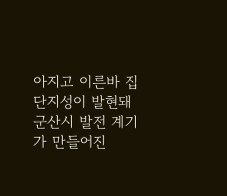아지고 이른바 집단지성이 발현돼 군산시 발전 계기가 만들어진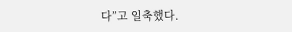다”고 일축했다.